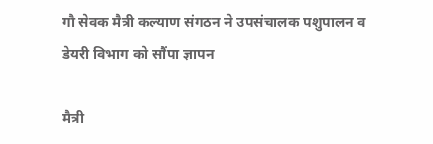गौ सेवक मैत्री कल्याण संगठन ने उपसंचालक पशुपालन व डेयरी विभाग को सौंपा ज्ञापन

मैत्री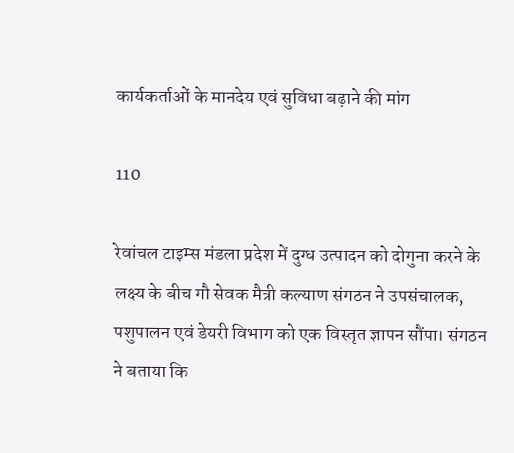कार्यकर्ताओं के मानदेय एवं सुविधा बढ़ाने की मांग

110

रेवांचल टाइम्स मंडला प्रदेश में दुग्ध उत्पादन को दोगुना करने के लक्ष्य के बीच गौ सेवक मैत्री कल्याण संगठन ने उपसंचालक, पशुपालन एवं डेयरी विभाग को एक विस्तृत ज्ञापन सौंपा। संगठन ने बताया कि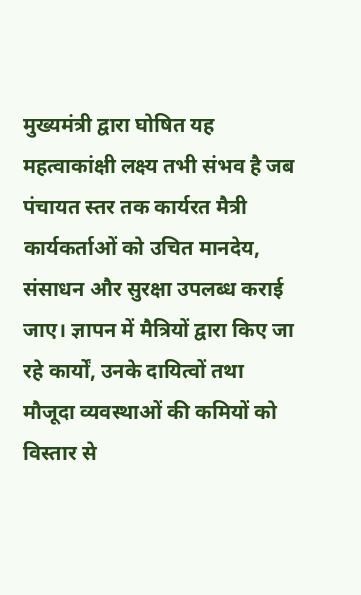मुख्यमंत्री द्वारा घोषित यह महत्वाकांक्षी लक्ष्य तभी संभव है जब पंचायत स्तर तक कार्यरत मैत्री कार्यकर्ताओं को उचित मानदेय, संसाधन और सुरक्षा उपलब्ध कराई जाए। ज्ञापन में मैत्रियों द्वारा किए जा रहे कार्यों, उनके दायित्वों तथा मौजूदा व्यवस्थाओं की कमियों को विस्तार से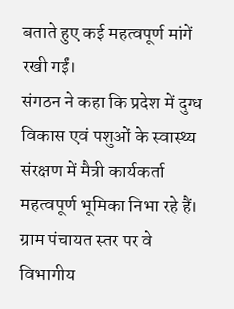बताते हुए कई महत्वपूर्ण मांगें रखी गईं।
संगठन ने कहा कि प्रदेश में दुग्ध विकास एवं पशुओं के स्वास्थ्य संरक्षण में मैत्री कार्यकर्ता महत्वपूर्ण भूमिका निभा रहे हैं। ग्राम पंचायत स्तर पर वे विभागीय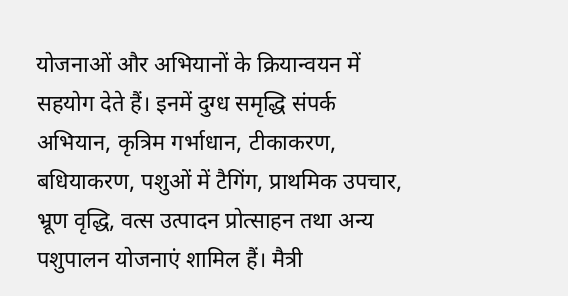योजनाओं और अभियानों के क्रियान्वयन में सहयोग देते हैं। इनमें दुग्ध समृद्धि संपर्क अभियान, कृत्रिम गर्भाधान, टीकाकरण, बधियाकरण, पशुओं में टैगिंग, प्राथमिक उपचार, भ्रूण वृद्धि, वत्स उत्पादन प्रोत्साहन तथा अन्य पशुपालन योजनाएं शामिल हैं। मैत्री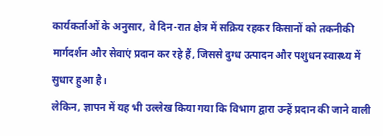कार्यकर्ताओं के अनुसार, वे दिन-रात क्षेत्र में सक्रिय रहकर किसानों को तकनीकी मार्गदर्शन और सेवाएं प्रदान कर रहे हैं, जिससे दुग्ध उत्पादन और पशुधन स्वास्थ्य में सुधार हुआ है।
लेकिन, ज्ञापन में यह भी उल्लेख किया गया कि विभाग द्वारा उन्हें प्रदान की जाने वाली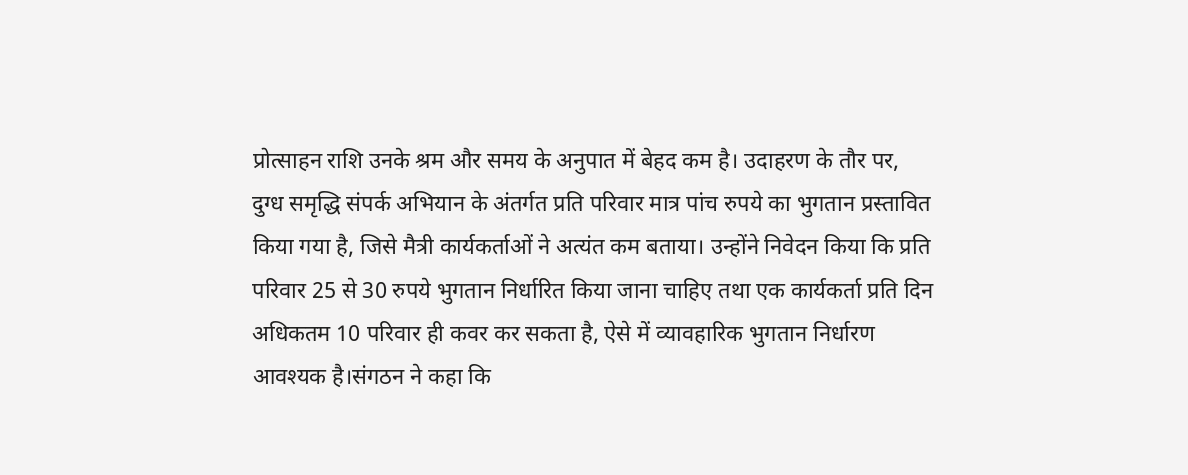प्रोत्साहन राशि उनके श्रम और समय के अनुपात में बेहद कम है। उदाहरण के तौर पर, दुग्ध समृद्धि संपर्क अभियान के अंतर्गत प्रति परिवार मात्र पांच रुपये का भुगतान प्रस्तावित किया गया है, जिसे मैत्री कार्यकर्ताओं ने अत्यंत कम बताया। उन्होंने निवेदन किया कि प्रति परिवार 25 से 30 रुपये भुगतान निर्धारित किया जाना चाहिए तथा एक कार्यकर्ता प्रति दिन अधिकतम 10 परिवार ही कवर कर सकता है, ऐसे में व्यावहारिक भुगतान निर्धारण आवश्यक है।संगठन ने कहा कि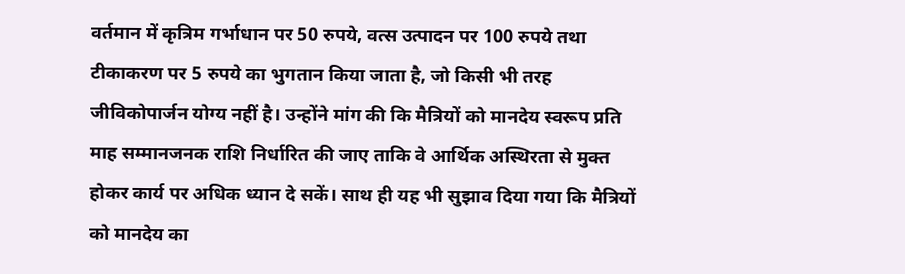वर्तमान में कृत्रिम गर्भाधान पर 50 रुपये, वत्स उत्पादन पर 100 रुपये तथा टीकाकरण पर 5 रुपये का भुगतान किया जाता है, जो किसी भी तरह जीविकोपार्जन योग्य नहीं है। उन्होंने मांग की कि मैत्रियों को मानदेय स्वरूप प्रति माह सम्मानजनक राशि निर्धारित की जाए ताकि वे आर्थिक अस्थिरता से मुक्त होकर कार्य पर अधिक ध्यान दे सकें। साथ ही यह भी सुझाव दिया गया कि मैत्रियों को मानदेय का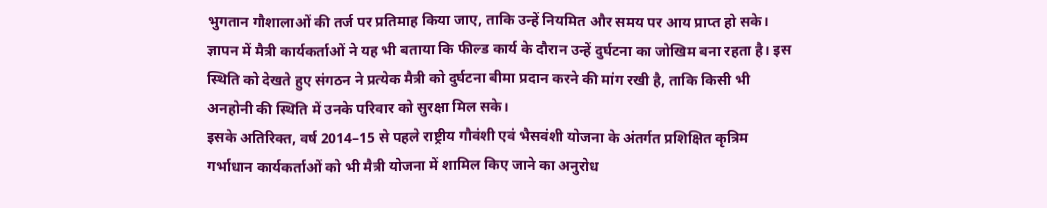भुगतान गौशालाओं की तर्ज पर प्रतिमाह किया जाए, ताकि उन्हें नियमित और समय पर आय प्राप्त हो सके।
ज्ञापन में मैत्री कार्यकर्ताओं ने यह भी बताया कि फील्ड कार्य के दौरान उन्हें दुर्घटना का जोखिम बना रहता है। इस स्थिति को देखते हुए संगठन ने प्रत्येक मैत्री को दुर्घटना बीमा प्रदान करने की मांग रखी है, ताकि किसी भी अनहोनी की स्थिति में उनके परिवार को सुरक्षा मिल सके।
इसके अतिरिक्त, वर्ष 2014–15 से पहले राष्ट्रीय गौवंशी एवं भैसवंशी योजना के अंतर्गत प्रशिक्षित कृत्रिम गर्भाधान कार्यकर्ताओं को भी मैत्री योजना में शामिल किए जाने का अनुरोध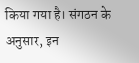किया गया है। संगठन के अनुसार, इन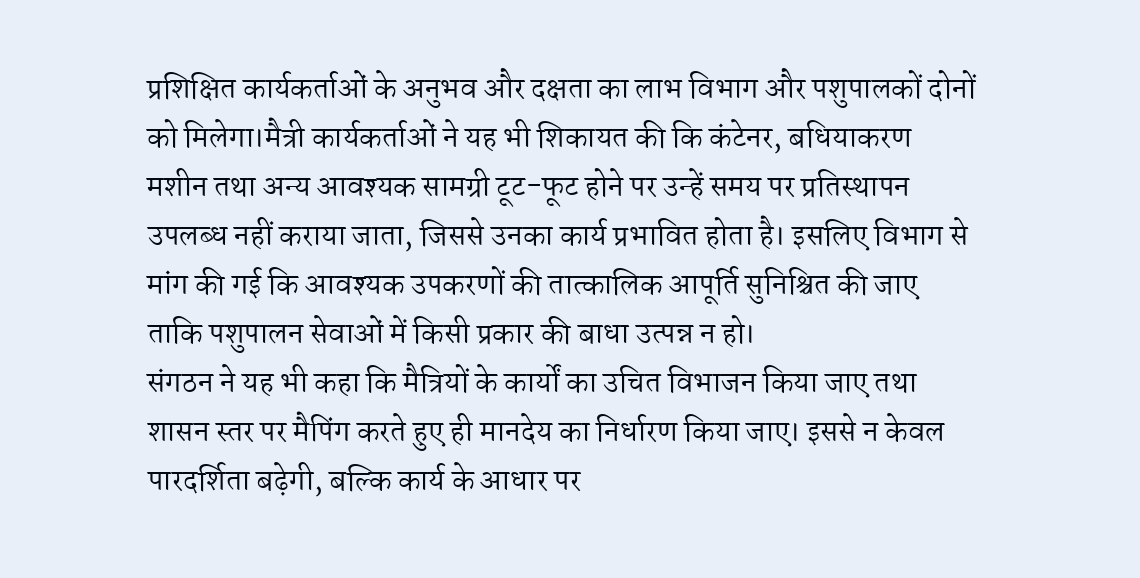प्रशिक्षित कार्यकर्ताओं के अनुभव और दक्षता का लाभ विभाग और पशुपालकों दोनों को मिलेगा।मैत्री कार्यकर्ताओं ने यह भी शिकायत की कि कंटेनर, बधियाकरण मशीन तथा अन्य आवश्यक सामग्री टूट-फूट होने पर उन्हें समय पर प्रतिस्थापन उपलब्ध नहीं कराया जाता, जिससे उनका कार्य प्रभावित होता है। इसलिए विभाग से मांग की गई कि आवश्यक उपकरणों की तात्कालिक आपूर्ति सुनिश्चित की जाए ताकि पशुपालन सेवाओं में किसी प्रकार की बाधा उत्पन्न न हो।
संगठन ने यह भी कहा कि मैत्रियों के कार्यों का उचित विभाजन किया जाए तथा शासन स्तर पर मैपिंग करते हुए ही मानदेय का निर्धारण किया जाए। इससे न केवल पारदर्शिता बढ़ेगी, बल्कि कार्य के आधार पर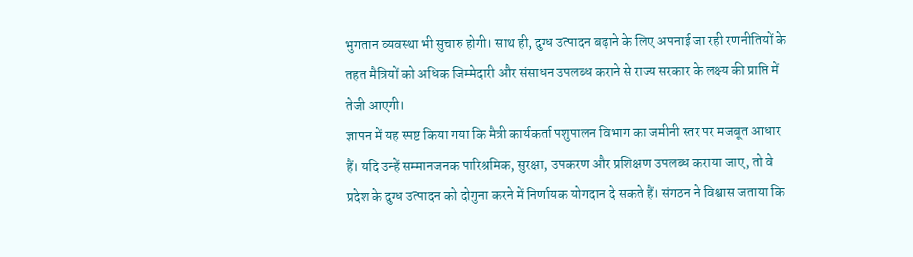भुगतान व्यवस्था भी सुचारु होगी। साथ ही, दुग्ध उत्पादन बढ़ाने के लिए अपनाई जा रही रणनीतियों के तहत मैत्रियों को अधिक जिम्मेदारी और संसाधन उपलब्ध कराने से राज्य सरकार के लक्ष्य की प्राप्ति में तेजी आएगी।
ज्ञापन में यह स्पष्ट किया गया कि मैत्री कार्यकर्ता पशुपालन विभाग का जमीनी स्तर पर मजबूत आधार हैं। यदि उन्हें सम्मानजनक पारिश्रमिक, सुरक्षा, उपकरण और प्रशिक्षण उपलब्ध कराया जाए, तो वे प्रदेश के दुग्ध उत्पादन को दोगुना करने में निर्णायक योगदान दे सकते हैं। संगठन ने विश्वास जताया कि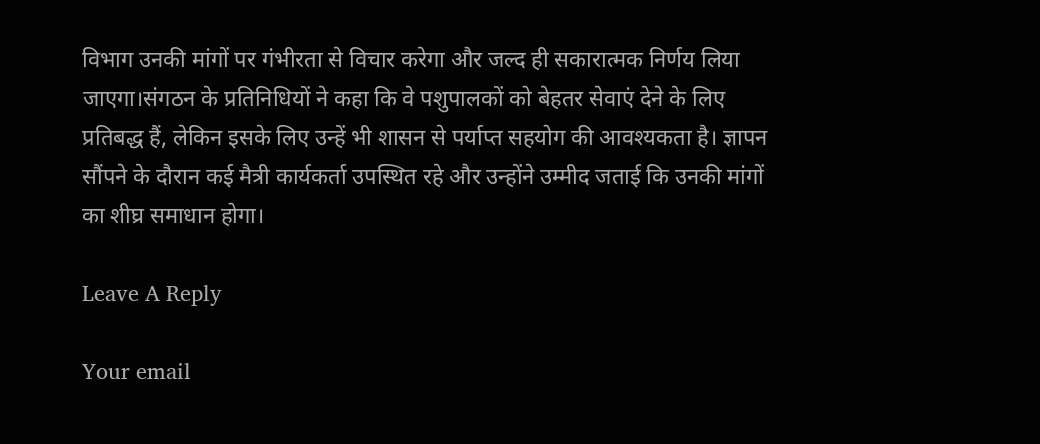विभाग उनकी मांगों पर गंभीरता से विचार करेगा और जल्द ही सकारात्मक निर्णय लिया जाएगा।संगठन के प्रतिनिधियों ने कहा कि वे पशुपालकों को बेहतर सेवाएं देने के लिए प्रतिबद्ध हैं, लेकिन इसके लिए उन्हें भी शासन से पर्याप्त सहयोग की आवश्यकता है। ज्ञापन सौंपने के दौरान कई मैत्री कार्यकर्ता उपस्थित रहे और उन्होंने उम्मीद जताई कि उनकी मांगों का शीघ्र समाधान होगा।

Leave A Reply

Your email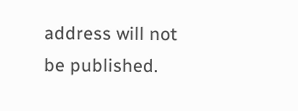address will not be published.